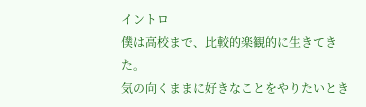イントロ
僕は高校まで、比較的楽観的に生きてきた。
気の向くままに好きなことをやりたいとき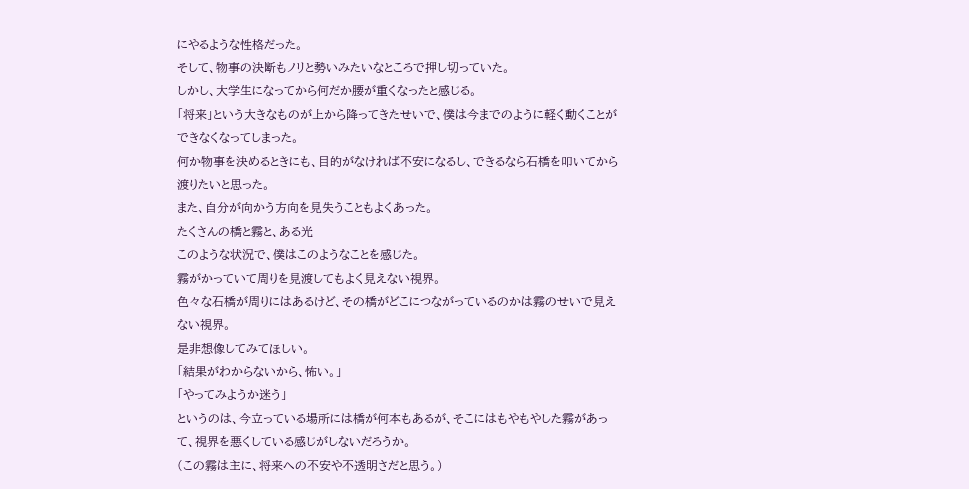にやるような性格だった。
そして、物事の決断もノリと勢いみたいなところで押し切っていた。
しかし、大学生になってから何だか腰が重くなったと感じる。
「将来」という大きなものが上から降ってきたせいで、僕は今までのように軽く動くことができなくなってしまった。
何か物事を決めるときにも、目的がなければ不安になるし、できるなら石橋を叩いてから渡りたいと思った。
また、自分が向かう方向を見失うこともよくあった。
たくさんの橋と霧と、ある光
このような状況で、僕はこのようなことを感じた。
霧がかっていて周りを見渡してもよく見えない視界。
色々な石橋が周りにはあるけど、その橋がどこにつながっているのかは霧のせいで見えない視界。
是非想像してみてほしい。
「結果がわからないから、怖い。」
「やってみようか迷う」
というのは、今立っている場所には橋が何本もあるが、そこにはもやもやした霧があって、視界を悪くしている感じがしないだろうか。
(この霧は主に、将来への不安や不透明さだと思う。)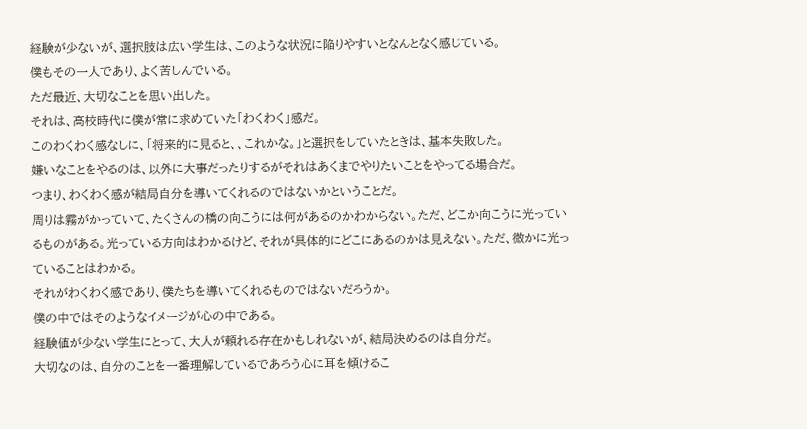経験が少ないが、選択肢は広い学生は、このような状況に陥りやすいとなんとなく感じている。
僕もその一人であり、よく苦しんでいる。
ただ最近、大切なことを思い出した。
それは、高校時代に僕が常に求めていた「わくわく」感だ。
このわくわく感なしに、「将来的に見ると、、これかな。」と選択をしていたときは、基本失敗した。
嫌いなことをやるのは、以外に大事だったりするがそれはあくまでやりたいことをやってる場合だ。
つまり、わくわく感が結局自分を導いてくれるのではないかということだ。
周りは霧がかっていて、たくさんの橋の向こうには何があるのかわからない。ただ、どこか向こうに光っているものがある。光っている方向はわかるけど、それが具体的にどこにあるのかは見えない。ただ、微かに光っていることはわかる。
それがわくわく感であり、僕たちを導いてくれるものではないだろうか。
僕の中ではそのようなイメージが心の中である。
経験値が少ない学生にとって、大人が頼れる存在かもしれないが、結局決めるのは自分だ。
大切なのは、自分のことを一番理解しているであろう心に耳を傾けるこ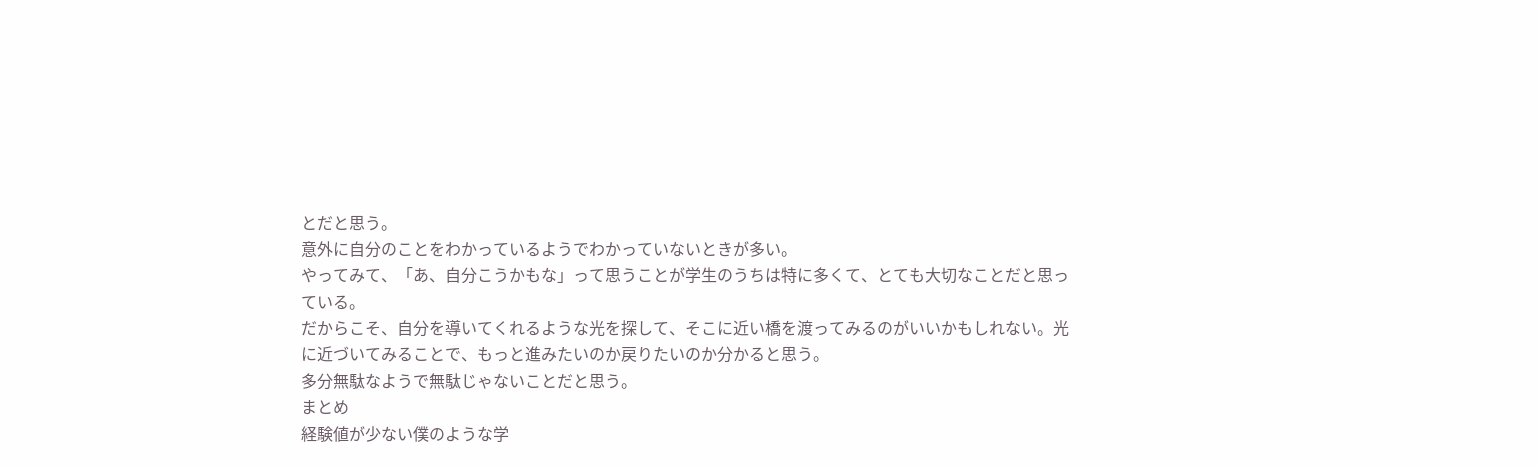とだと思う。
意外に自分のことをわかっているようでわかっていないときが多い。
やってみて、「あ、自分こうかもな」って思うことが学生のうちは特に多くて、とても大切なことだと思っている。
だからこそ、自分を導いてくれるような光を探して、そこに近い橋を渡ってみるのがいいかもしれない。光に近づいてみることで、もっと進みたいのか戻りたいのか分かると思う。
多分無駄なようで無駄じゃないことだと思う。
まとめ
経験値が少ない僕のような学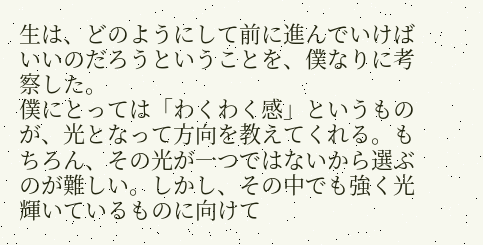生は、どのようにして前に進んでいけばいいのだろうということを、僕なりに考察した。
僕にとっては「わくわく感」というものが、光となって方向を教えてくれる。もちろん、その光が一つではないから選ぶのが難しい。しかし、その中でも強く光輝いているものに向けて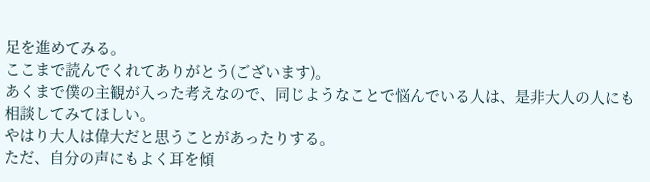足を進めてみる。
ここまで読んでくれてありがとう(ございます)。
あくまで僕の主観が入った考えなので、同じようなことで悩んでいる人は、是非大人の人にも相談してみてほしい。
やはり大人は偉大だと思うことがあったりする。
ただ、自分の声にもよく耳を傾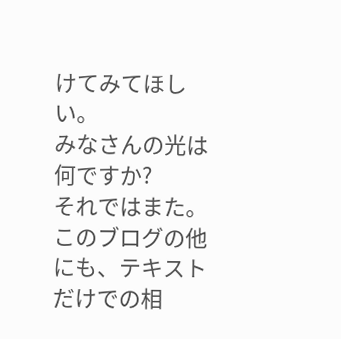けてみてほしい。
みなさんの光は何ですか?
それではまた。
このブログの他にも、テキストだけでの相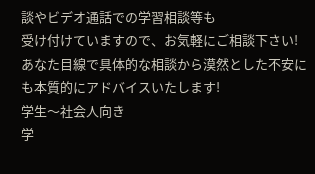談やビデオ通話での学習相談等も
受け付けていますので、お気軽にご相談下さい!
あなた目線で具体的な相談から漠然とした不安にも本質的にアドバイスいたします!
学生〜社会人向き
学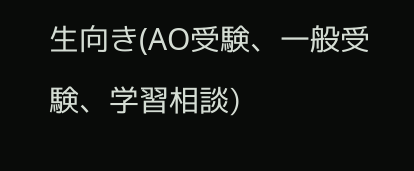生向き(AO受験、一般受験、学習相談)